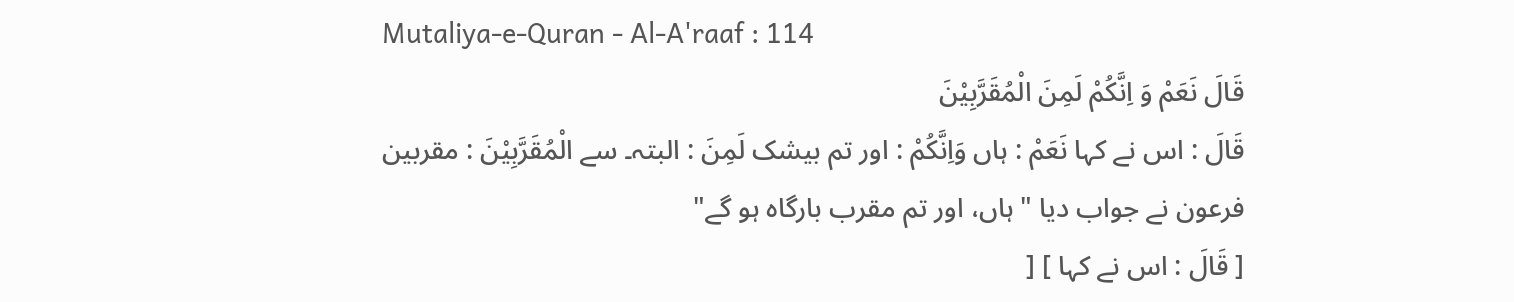Mutaliya-e-Quran - Al-A'raaf : 114
قَالَ نَعَمْ وَ اِنَّكُمْ لَمِنَ الْمُقَرَّبِیْنَ
قَالَ : اس نے کہا نَعَمْ : ہاں وَاِنَّكُمْ : اور تم بیشک لَمِنَ : البتہ۔ سے الْمُقَرَّبِيْنَ : مقربین
فرعون نے جواب دیا "ہاں، اور تم مقرب بارگاہ ہو گے"
[ قَالَ : اس نے کہا ] [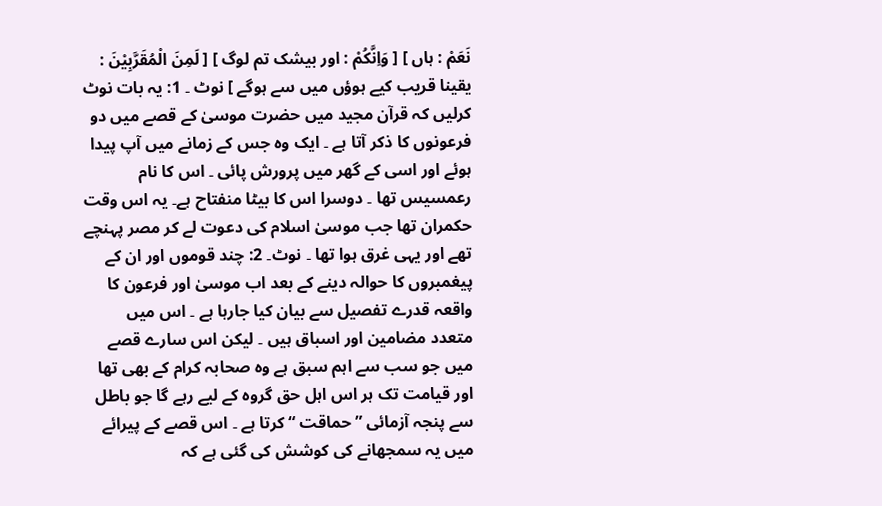نَعَمْ : ہاں ] [ وَاِنَّكُمْ : اور بیشک تم لوگ ] [ لَمِنَ الْمُقَرَّبِيْنَ : یقینا قریب کیے ہوؤں میں سے ہوگے ] نوٹ ۔ 1: یہ بات نوٹ کرلیں کہ قرآن مجید میں حضرت موسیٰ کے قصے میں دو فرعونوں کا ذکر آتا ہے ۔ ایک وہ جس کے زمانے میں آپ پیدا ہوئے اور اسی کے گھر میں پرورش پائی ۔ اس کا نام رعمسیس تھا ۔ دوسرا اس کا بیٹا منفتاح ہے۔ یہ اس وقت حکمران تھا جب موسیٰ اسلام کی دعوت لے کر مصر پہنچے تھے اور یہی غرق ہوا تھا ۔ نوٹ۔ 2: چند قوموں اور ان کے پیغمبروں کا حوالہ دینے کے بعد اب موسیٰ اور فرعون کا واقعہ قدرے تفصیل سے بیان کیا جارہا ہے ۔ اس میں متعدد مضامین اور اسباق ہیں ۔ لیکن اس سارے قصے میں جو سب سے اہم سبق ہے وہ صحابہ کرام کے بھی تھا اور قیامت تک ہر اس اہل حق گروہ کے لیے رہے گا جو باطل سے پنجہ آزمائی ” حماقت “ کرتا ہے ۔ اس قصے کے پیرائے میں یہ سمجھانے کی کوشش کی گئی ہے کہ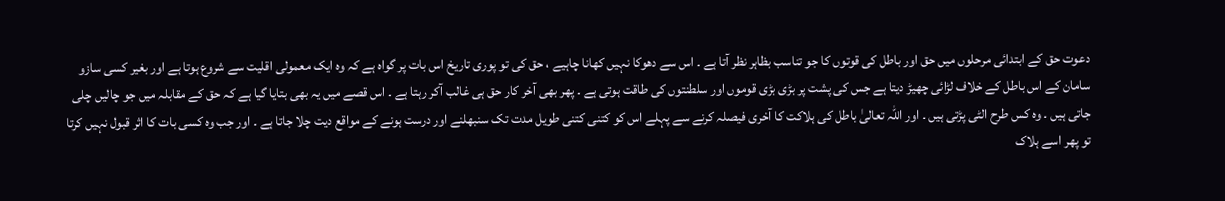دعوت حق کے ابتدائی مرحلوں میں حق اور باطل کی قوتوں کا جو تناسب بظاہر نظر آتا ہے ۔ اس سے دھوکا نہیں کھانا چاہیے ، حق کی تو پوری تاریخ اس بات پر گواہ ہے کہ وہ ایک معمولی اقلیت سے شروع ہوتا ہے اور بغیر کسی سازو سامان کے اس باطل کے خلاف لڑائی چھیڑ دیتا ہے جس کی پشت پر بڑی بڑی قوموں اور سلطنتوں کی طاقت ہوتی ہے ۔ پھر بھی آخر کار حق ہی غالب آکر رہتا ہے ۔ اس قصے میں یہ بھی بتایا گیا ہے کہ حق کے مقابلہ میں جو چالیں چلی جاتی ہیں ۔ وہ کس طرح الٹی پڑتی ہیں ۔ اور اللہ تعالیٰ باطل کی ہلاکت کا آخری فیصلہ کرنے سے پہلے اس کو کتنی کتنی طویل مدت تک سنبھلنے اور درست ہونے کے مواقع دیت چلا جاتا ہے ۔ اور جب وہ کسی بات کا اثر قبول نہیں کرتا تو پھر اسے ہلاک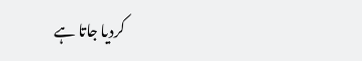کردیا جاتا ہے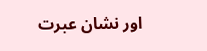اور نشان عبرت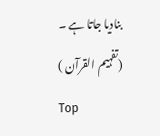بنادیا جاتا ہے ۔ (تفہیم القرآن )
Top